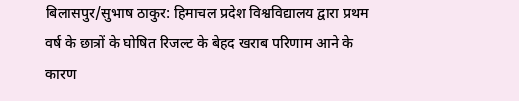बिलासपुर/सुभाष ठाकुर: हिमाचल प्रदेश विश्वविद्यालय द्वारा प्रथम वर्ष के छात्रों के घोषित रिजल्ट के बेहद खराब परिणाम आने के कारण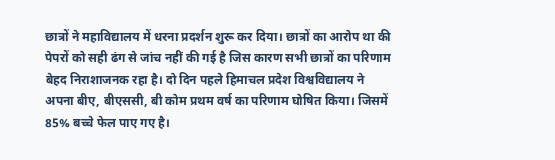छात्रों ने महाविद्यालय में धरना प्रदर्शन शुरू कर दिया। छात्रों का आरोप था की पेपरों को सही ढंग से जांच नहीं की गई है जिस कारण सभी छात्रों का परिणाम बेहद निराशाजनक रहा है। दो दिन पहले हिमाचल प्रदेश विश्वविद्यालय ने अपना बीए, बीएससी, बी कोम प्रथम वर्ष का परिणाम घोषित किया। जिसमें 85% बच्चे फेल पाए गए है।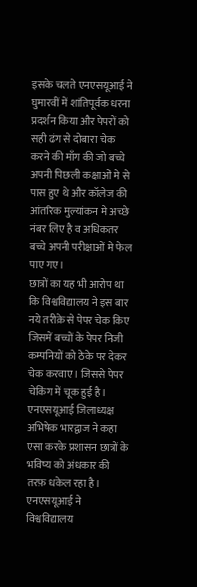इसके चलते एनएसयूआई ने घुमारवीं में शांतिपूर्वक धरना प्रदर्शन किया और पेपरों को सही ढंग से दोबारा चेक करने की माँग की जो बच्चे अपनी पिछली कक्षाओं मे से पास हुए थे और कॉलेज की आंतरिक मुल्यांकन मे अच्छे नंबर लिए है व अधिकतर बच्चे अपनी परीक्षाओं मे फेल पाए गए।
छात्रों का यह भी आरोप था कि विश्वविद्यालय ने इस बार नये तरीक़े से पेपर चेक किए जिसमें बच्चों के पेपर निजी कम्पनियों को ठेके पर देकर चेक करवाए। जिससे पेपर चेकिंग में चूक हुई है। एनएसयूआई जिलाध्यक्ष अभिषेक भारद्वाज ने कहा एसा करके प्रशासन छात्रों के भविष्य को अंधकार की तरफ़ धकेल रहा है। एनएसयूआई ने विश्वविद्यालय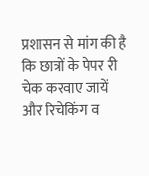प्रशासन से मांग की है कि छात्रों के पेपर री चेक करवाए जायें और रिचेकिंग व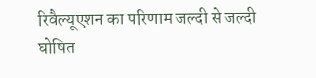रिवैल्यूएशन का परिणाम जल्दी से जल्दी घोषित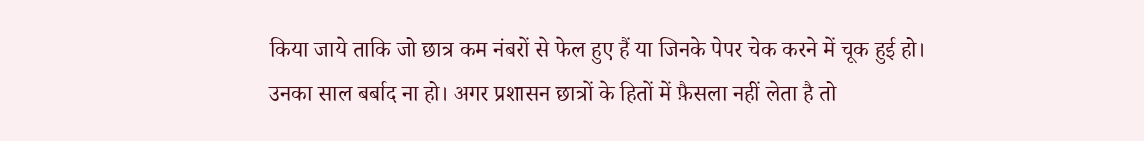किया जाये ताकि जो छात्र कम नंबरों से फेल हुए हैं या जिनके पेपर चेक करने में चूक हुई हो। उनका साल बर्बाद ना हो। अगर प्रशासन छात्रों के हितों में फ़ैसला नहीं लेता है तो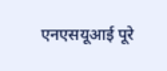एनएसयूआई पूरे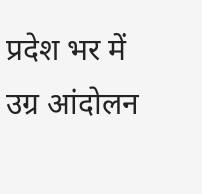प्रदेश भर में उग्र आंदोलन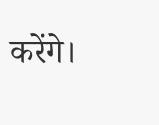करेंगे।